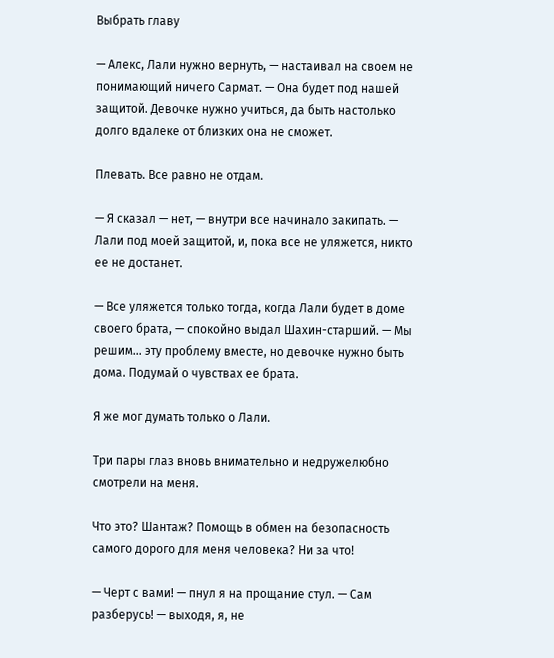Выбрать главу

— Алекс, Лали нужно вернуть, — настаивал на своем не понимающий ничего Сармат. — Она будет под нашей защитой. Девочке нужно учиться, да быть настолько долго вдалеке от близких она не сможет.

Плевать. Все равно не отдам.

— Я сказал — нет, — внутри все начинало закипать. — Лали под моей защитой, и, пока все не уляжется, никто ее не достанет.

— Все уляжется только тогда, когда Лали будет в доме своего брата, — спокойно выдал Шахин-старший. — Мы решим... эту проблему вместе, но девочке нужно быть дома. Подумай о чувствах ее брата.

Я же мог думать только о Лали.

Три пары глаз вновь внимательно и недружелюбно смотрели на меня.

Что это? Шантаж? Помощь в обмен на безопасность самого дорого для меня человека? Ни за что!

— Черт с вами! — пнул я на прощание стул. — Сам разберусь! — выходя, я, не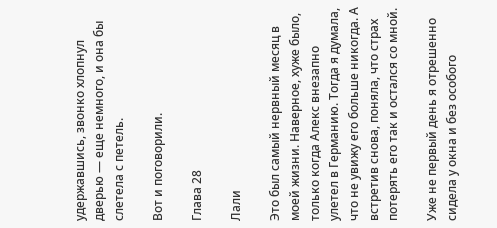удержавшись, звонко хлопнул дверью — еще немного, и она бы слетела с петель.

Вот и поговорили.

Глава 28

Лали

Это был самый нервный месяц в моей жизни. Наверное, хуже было, только когда Алекс внезапно улетел в Германию. Тогда я думала, что не увижу его больше никогда. А встретив снова, поняла, что страх потерять его так и остался со мной.

Уже не первый день я отрешенно сидела у окна и без особого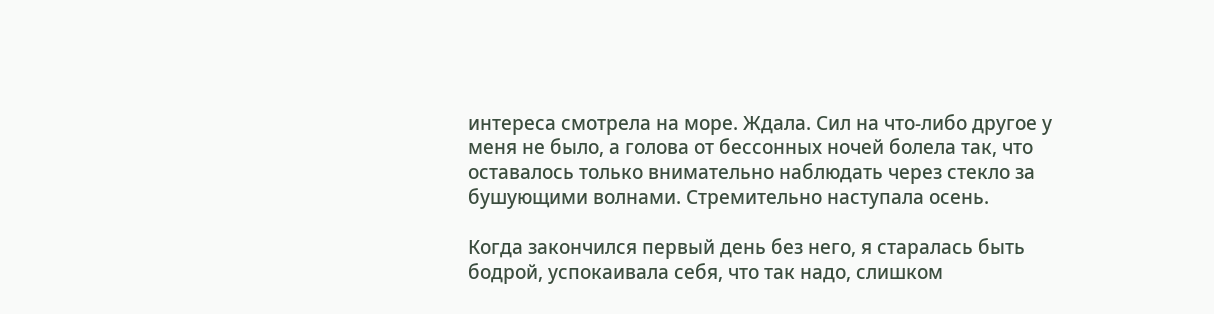интереса смотрела на море. Ждала. Сил на что-либо другое у меня не было, а голова от бессонных ночей болела так, что оставалось только внимательно наблюдать через стекло за бушующими волнами. Стремительно наступала осень.

Когда закончился первый день без него, я старалась быть бодрой, успокаивала себя, что так надо, слишком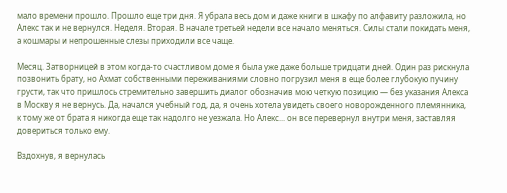мало времени прошло. Прошло еще три дня. Я убрала весь дом и даже книги в шкафу по алфавиту разложила, но Алекс так и не вернулся. Неделя. Вторая. В начале третьей недели все начало меняться. Силы стали покидать меня, а кошмары и непрошенные слезы приходили все чаще.

Месяц. Затворницей в этом когда-то счастливом доме я была уже даже больше тридцати дней. Один раз рискнула позвонить брату, но Ахмат собственными переживаниями словно погрузил меня в еще более глубокую пучину грусти, так что пришлось стремительно завершить диалог обозначив мою четкую позицию — без указания Алекса в Москву я не вернусь. Да, начался учебный год, да, я очень хотела увидеть своего новорожденного племянника, к тому же от брата я никогда еще так надолго не уезжала. Но Алекс... он все перевернул внутри меня, заставляя довериться только ему.

Вздохнув, я вернулась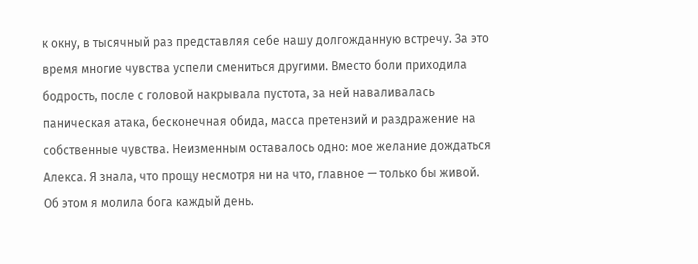к окну, в тысячный раз представляя себе нашу долгожданную встречу. За это время многие чувства успели смениться другими. Вместо боли приходила бодрость, после с головой накрывала пустота, за ней наваливалась паническая атака, бесконечная обида, масса претензий и раздражение на собственные чувства. Неизменным оставалось одно: мое желание дождаться Алекса. Я знала, что прощу несмотря ни на что, главное — только бы живой. Об этом я молила бога каждый день.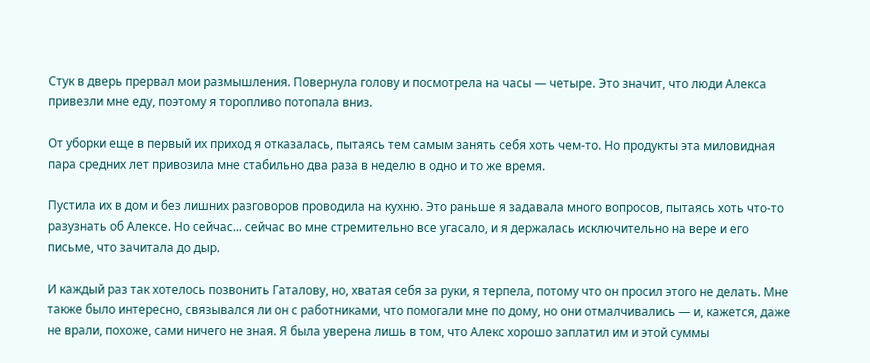Стук в дверь прервал мои размышления. Повернула голову и посмотрела на часы — четыре. Это значит, что люди Алекса привезли мне еду, поэтому я торопливо потопала вниз.

От уборки еще в первый их приход я отказалась, пытаясь тем самым занять себя хоть чем-то. Но продукты эта миловидная пара средних лет привозила мне стабильно два раза в неделю в одно и то же время.

Пустила их в дом и без лишних разговоров проводила на кухню. Это раньше я задавала много вопросов, пытаясь хоть что-то разузнать об Алексе. Но сейчас... сейчас во мне стремительно все угасало, и я держалась исключительно на вере и его письме, что зачитала до дыр.

И каждый раз так хотелось позвонить Гаталову, но, хватая себя за руки, я терпела, потому что он просил этого не делать. Мне также было интересно, связывался ли он с работниками, что помогали мне по дому, но они отмалчивались — и, кажется, даже не врали, похоже, сами ничего не зная. Я была уверена лишь в том, что Алекс хорошо заплатил им и этой суммы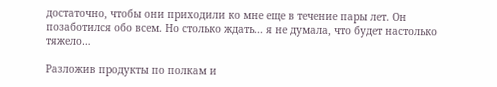достаточно, чтобы они приходили ко мне еще в течение пары лет. Он позаботился обо всем. Но столько ждать... я не думала, что будет настолько тяжело…

Разложив продукты по полкам и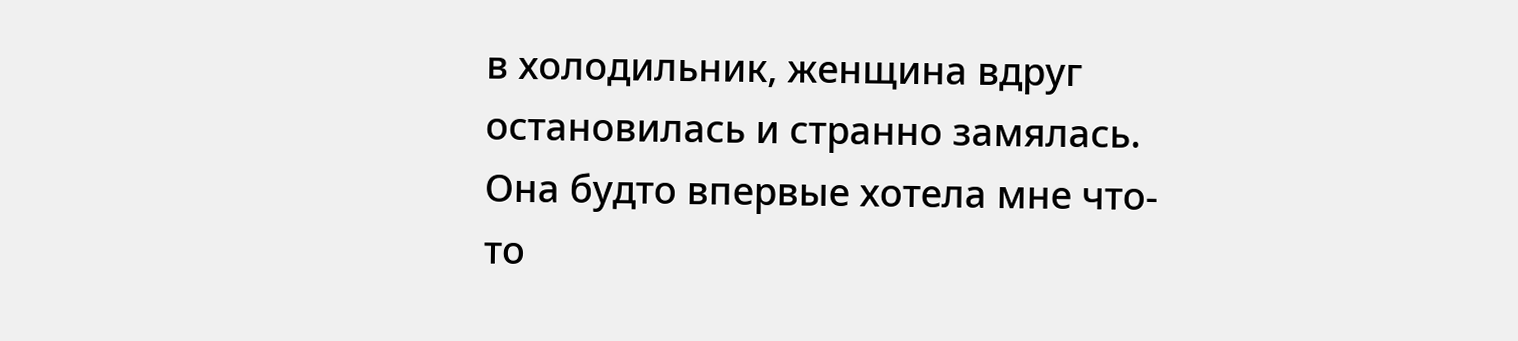в холодильник, женщина вдруг остановилась и странно замялась. Она будто впервые хотела мне что-то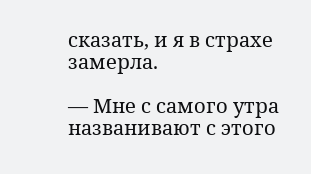сказать, и я в страхе замерла.

— Мне с самого утра названивают с этого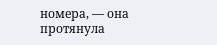номера, — она протянула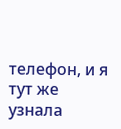телефон, и я тут же узнала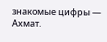знакомые цифры — Ахмат.